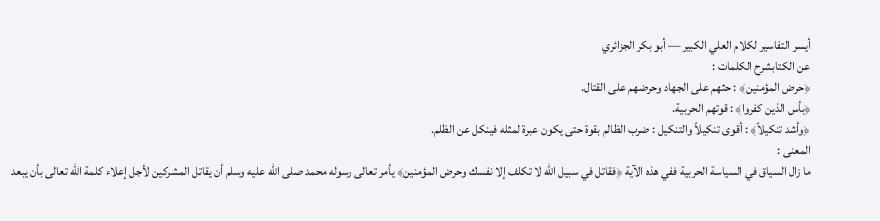أيسر التفاسير لكلام العلي الكبير — أبو بكر الجزائري
عن الكتابشرح الكلمات :
﴿حرض المؤمنين﴾ : حثهم على الجهاد وحرضهم على القتال.
﴿بأس الذين كفروا﴾ : قوتهم الحربية.
﴿وأشد تنكيلاً﴾ : أقوى تنكيلاً والتنكيل : ضرب الظالم بقوة حتى يكون عبرة لمثله فينكل عن الظلم.
المعنى :
ما زال السياق في السياسة الحربية ففي هذه الآية ﴿فقاتل في سبيل الله لا تكلف إلا نفسك وحرض المؤمنين﴾ يأمر تعالى رسوله محمد صلى الله عليه وسلم أن يقاتل المشركين لأجل إعلاء كلمة الله تعالى بأن يبعد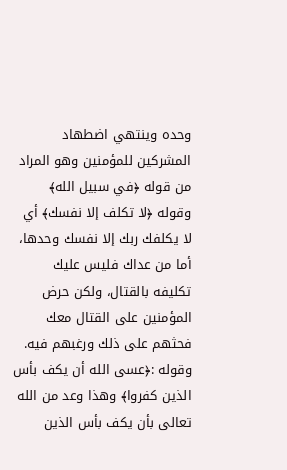وحده وينتهي اضطهاد المشركين للمؤمنين وهو المراد من قوله ﴿في سبيل الله﴾ وقوله ﴿لا تكلف إلا نفسك﴾ أي لا يكلفك ربك إلا نفسك وحدها، أما من عداك فليس عليك تكليفه بالقتال، ولكن حرض المؤمنين على القتال معك فحثهم على ذلك ورغبهم فيه. وقوله :﴿عسى الله أن يكف بأس الذين كفروا﴾ وهذا وعد من الله تعالى بأن يكف بأس الذين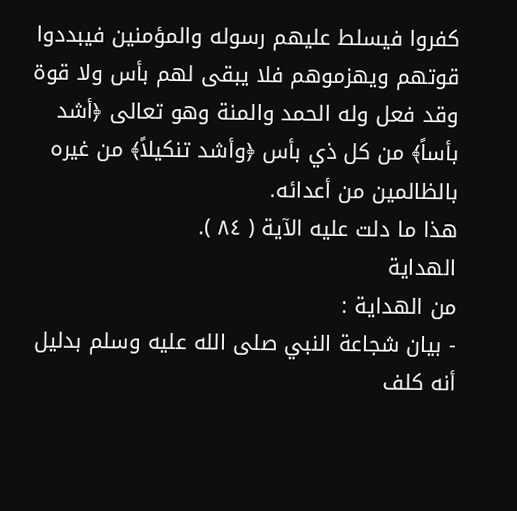كفروا فيسلط عليهم رسوله والمؤمنين فيبددوا قوتهم ويهزموهم فلا يبقى لهم بأس ولا قوة وقد فعل وله الحمد والمنة وهو تعالى ﴿أشد بأساً﴾ من كل ذي بأس ﴿وأشد تنكيلاً﴾ من غيره بالظالمين من أعدائه.
هذا ما دلت عليه الآية ( ٨٤ ).
الهداية
من الهداية :
- بيان شجاعة النبي صلى الله عليه وسلم بدليل أنه كلف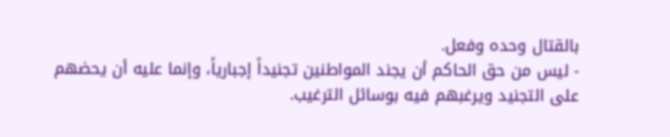بالقتال وحده وفعل.
- ليس من حق الحاكم أن يجند المواطنين تجنيداً إجبارياً، وإنما عليه أن يحضهم على التجنيد ويرغبهم فيه بوسائل الترغيب.